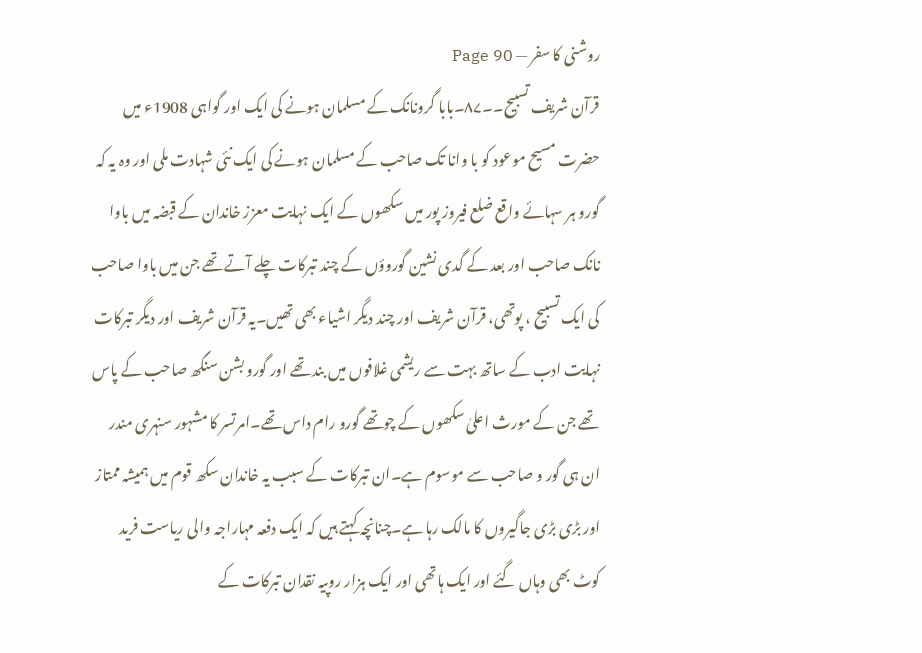روشنی کا سفر — Page 90
قرآن شریف تسبیح۔۔۸۷۔بابا گرونانک کے مسلمان ہونے کی ایک اور گواہی 1908ء میں حضرت مسیح موعود کو با وانا تک صاحب کے مسلمان ہونے کی ایک نئی شہادت ملی اور وہ یہ کہ گورو ہر سہائے واقع ضلع فیروز پور میں سکھوں کے ایک نہایت معزز خاندان کے قبضہ میں باوا نانک صاحب اور بعد کے گدی نشین گوروؤں کے چند تبرکات چلے آتے تھے جن میں باوا صاحب کی ایک تسبیح ، پوتھی، قرآن شریف اور چند دیگر اشیاء بھی تھیں۔یہ قرآن شریف اور دیگر تبرکات نہایت ادب کے ساتھ بہت سے ریشمی غلافوں میں بند تھے اور گورو بشن سنگھ صاحب کے پاس تھے جن کے مورث اعلیٰ سکھوں کے چوتھے گورو رام داس تھے۔امرتسر کا مشہور سنہری مندر ان ہی گور و صاحب سے موسوم ہے۔ان تبرکات کے سبب یہ خاندان سکھ قوم میں ہمیشہ ممتاز اور بڑی بڑی جاگیروں کا مالک رہا ہے۔چنانچہ کہتے ہیں کہ ایک دفعہ مہاراجہ والی ریاست فرید کوٹ بھی وہاں گئے اور ایک ہاتھی اور ایک ہزار روپیہ نقدان تبرکات کے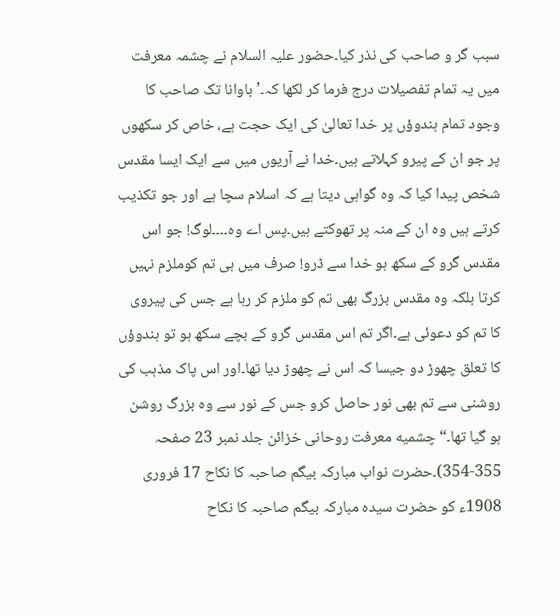سبب گر و صاحب کی نذر کیا۔حضور علیہ السلام نے چشمہ معرفت میں یہ تمام تفصیلات درج فرما کر لکھا کہ۔’باوانا تک صاحب کا وجود تمام ہندوؤں پر خدا تعالیٰ کی ایک حجت ہے، خاص کر سکھوں پر جو ان کے پیرو کہلاتے ہیں۔خدا نے آریوں میں سے ایک ایسا مقدس شخص پیدا کیا کہ وہ گواہی دیتا ہے کہ اسلام سچا ہے اور جو تکذیب کرتے ہیں وہ ان کے منہ پر تھوکتے ہیں۔پس اے وہ۔۔۔۔لوگ! جو اس مقدس گرو کے سکھ ہو خدا سے ڈرو! صرف میں ہی تم کوملزم نہیں کرتا بلکہ وہ مقدس بزرگ بھی تم کو ملزم کر رہا ہے جس کی پیروی کا تم کو دعوئی ہے۔اگر تم اس مقدس گرو کے بچے سکھ ہو تو ہندوؤں کا تعلق چھوڑ دو جیسا کہ اس نے چھوڑ دیا تھا۔اور اس پاک مذہب کی روشنی سے تم بھی نور حاصل کرو جس کے نور سے وہ بزرگ روشن ہو گیا تھا۔“ چشمیه معرفت روحانی خزائن جلد نمبر 23 صفحہ 355-354)۔حضرت نواب مبارکہ بیگم صاحبہ کا نکاح 17 فروری 1908ء کو حضرت سیدہ مبارکہ بیگم صاحبہ کا نکاح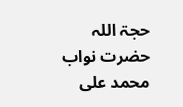حجۃ اللہ حضرت نواب محمد علی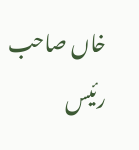خاں صاحب رئیس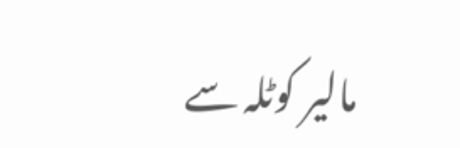مالیر کوٹلہ سے